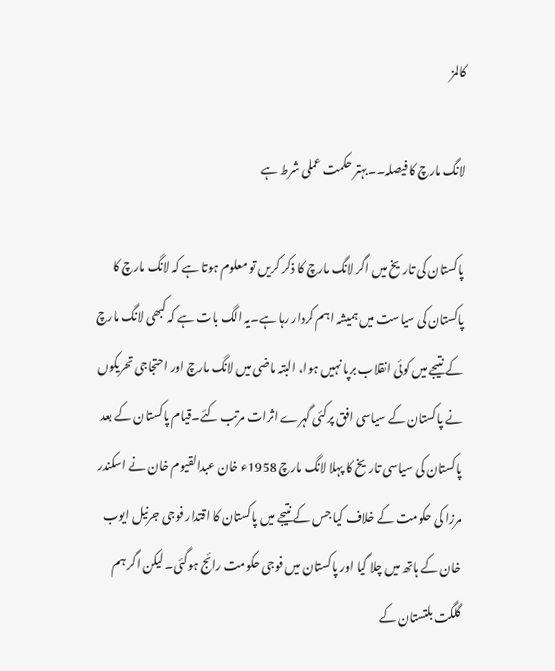کالمز

لانگ مارچ کا فیصلہ۔۔بہتر حکمت عملی شرط ہے

پاکستان کی تاریخ میں اگر لانگ مارچ کا ذکر کریں تو معلوم ہوتا ہے کہ لانگ مارچ کا پاکستان کی سیاست میں ہمیشہ اہم کردار رہا ہے۔یہ الگ بات ہے کہ کبھی لانگ مارچ کے نتیجے میں کوئی انقلاب برپا نہیں ہوا، البتہ ماضی میں لانگ مارچ اور احتجاجی تحریکوں نے پاکستان کے سیاسی افق پرکئی گہرے اثرات مرتب کئے۔قیام پاکستان کے بعد پاکستان کی سیاسی تاریخ کا پہلا لانگ مارچ 1958ء خان عبدالقیوم خان نے اسکندر مرزا کی حکومت کے خلاف کیا جس کے نتیجے میں پاکستان کا اقتدار فوجی جرنیل ایوب خان کے ہاتھ میں چلا گیا اور پاکستان میں فوجی حکومت رائج ہوگئی۔ لیکن اگر ہم گلگت بلتستان کے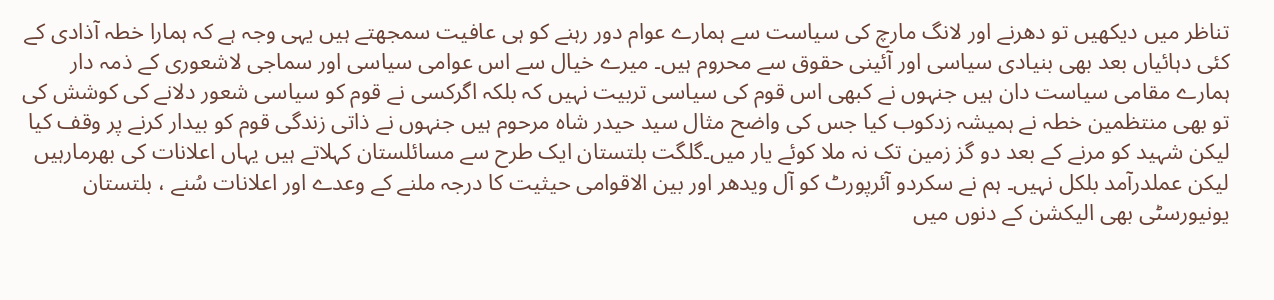تناظر میں دیکھیں تو دھرنے اور لانگ مارچ کی سیاست سے ہمارے عوام دور رہنے کو ہی عافیت سمجھتے ہیں یہی وجہ ہے کہ ہمارا خطہ آذادی کے کئی دہائیاں بعد بھی بنیادی سیاسی اور آئینی حقوق سے محروم ہیں۔ میرے خیال سے اس عوامی سیاسی اور سماجی لاشعوری کے ذمہ دار ہمارے مقامی سیاست دان ہیں جنہوں نے کبھی اس قوم کی سیاسی تربیت نہیں کہ بلکہ اگرکسی نے قوم کو سیاسی شعور دلانے کی کوشش کی تو بھی منتظمین خطہ نے ہمیشہ زدکوب کیا جس کی واضح مثال سید حیدر شاہ مرحوم ہیں جنہوں نے ذاتی زندگی قوم کو بیدار کرنے پر وقف کیا لیکن شہید کو مرنے کے بعد دو گز زمین تک نہ ملا کوئے یار میں۔گلگت بلتستان ایک طرح سے مسائلستان کہلاتے ہیں یہاں اعلانات کی بھرمارہیں لیکن عملدرآمد بلکل نہیں۔ ہم نے سکردو آئرپورٹ کو آل ویدھر اور بین الاقوامی حیثیت کا درجہ ملنے کے وعدے اور اعلانات سُنے ، بلتستان یونیورسٹی بھی الیکشن کے دنوں میں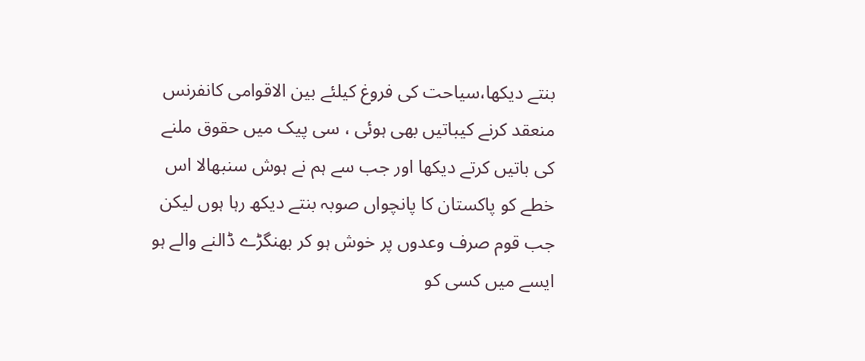بنتے دیکھا،سیاحت کی فروغ کیلئے بین الاقوامی کانفرنس منعقد کرنے کیباتیں بھی ہوئی ، سی پیک میں حقوق ملنے کی باتیں کرتے دیکھا اور جب سے ہم نے ہوش سنبھالا اس خطے کو پاکستان کا پانچواں صوبہ بنتے دیکھ رہا ہوں لیکن جب قوم صرف وعدوں پر خوش ہو کر بھنگڑے ڈالنے والے ہو ایسے میں کسی کو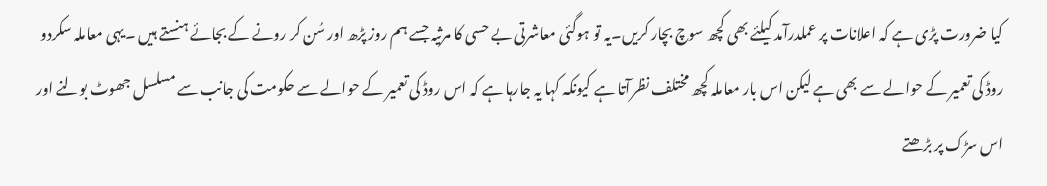کیا ضرورت پڑی ہے کہ اعلانات پر عملدرآمد کیلئے بھی کچھ سوچ بچار کریں۔یہ تو ہوگئی معاشرتی بے حسی کا مرثیہ جسے ہم روز پڑھ اور سُن کر رونے کے بجائے ہنستے ہیں ۔یہی معاملہ سکردو روڈ کی تعمیر کے حوالے سے بھی ہے لیکن اس بار معاملہ کچھ مختلف نظرآتا ہے کیونکہ کہا یہ جارہا ہے کہ اس روڈ کی تعمیر کے حوالے سے حکومت کی جانب سے مسلسل جھوٹ بولنے اور اس سڑک پر بڑھتے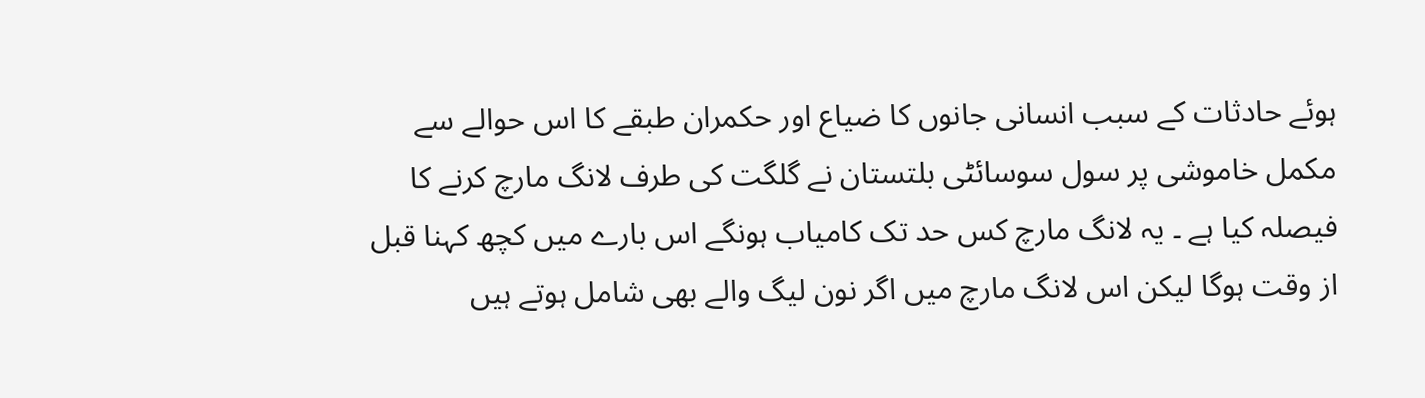ہوئے حادثات کے سبب انسانی جانوں کا ضیاع اور حکمران طبقے کا اس حوالے سے مکمل خاموشی پر سول سوسائٹی بلتستان نے گلگت کی طرف لانگ مارچ کرنے کا فیصلہ کیا ہے ۔ یہ لانگ مارچ کس حد تک کامیاب ہونگے اس بارے میں کچھ کہنا قبل از وقت ہوگا لیکن اس لانگ مارچ میں اگر نون لیگ والے بھی شامل ہوتے ہیں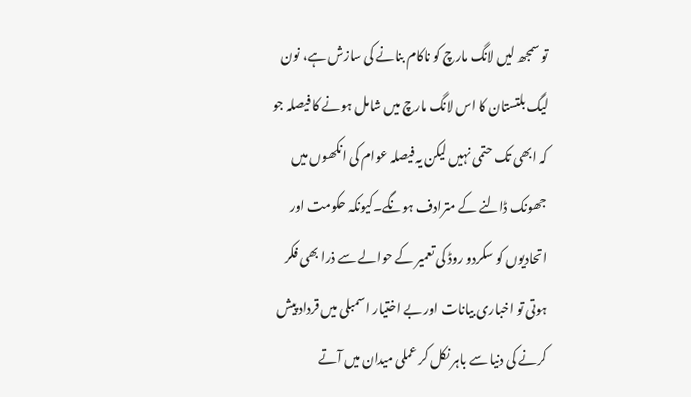تو سمجھ لیں لانگ مارچ کو ناکام بنانے کی سازش ہے، نون لیگ بلتستان کا اس لانگ مارچ میں شامل ہونے کا فیصلہ جو کہ ابھی تک حتمی نہیں لیکن یہ فیصلہ عوام کی انکھوں میں جھونک ڈالنے کے مترادف ہونگے۔کیونکہ حکومت اور اتحادیوں کو سکردو روڈ کی تعمیر کے حوالے سے ذرا بھی فکر ہوتی تو اخباری بیانات اور بے اختیار اسمبلی میں قرداد پیش کرنے کی دنیا سے باہر نکل کر عملی میدان میں آتے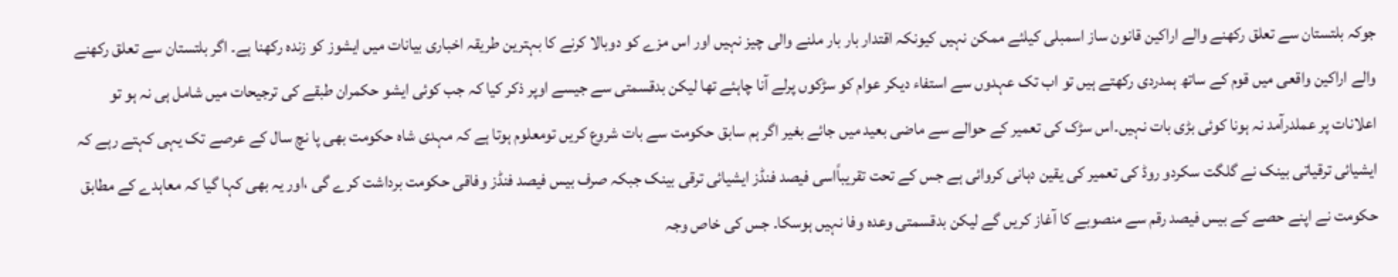جوکہ بلتستان سے تعلق رکھنے والے اراکین قانون ساز اسمبلی کیلئے ممکن نہیں کیونکہ اقتدار بار بار ملنے والی چیز نہیں اور اس مزے کو دوبالا کرنے کا بہترین طریقہ اخباری بیانات میں ایشوز کو زندہ رکھنا ہے۔ اگر بلتستان سے تعلق رکھنے والے اراکین واقعی میں قوم کے ساتھ ہمدردی رکھتے ہیں تو اب تک عہدوں سے استفاء دیکر عوام کو سڑکوں پرلے آنا چاہئے تھا لیکن بدقسمتی سے جیسے اوپر ذکر کیا کہ جب کوئی ایشو حکمران طبقے کی ترجیحات میں شامل ہی نہ ہو تو اعلانات پر عملدرآمد نہ ہونا کوئی بڑی بات نہیں۔اس سڑک کی تعمیر کے حوالے سے ماضی بعید میں جائے بغیر اگر ہم سابق حکومت سے بات شروع کریں تومعلوم ہوتا ہے کہ مہدی شاہ حکومت بھی پا نچ سال کے عرصے تک یہی کہتے رہے کہ ایشیائی ترقیاتی بینک نے گلگت سکردو روڈ کی تعمیر کی یقین دہانی کروائی ہے جس کے تحت تقریباًاسی فیصد فنڈز ایشیائی ترقی بینک جبکہ صرف بیس فیصد فنڈز وفاقی حکومت برداشت کرے گی ،اور یہ بھی کہا گیا کہ معاہدے کے مطابق حکومت نے اپنے حصے کے بیس فیصد رقم سے منصوبے کا آغاز کریں گے لیکن بدقسمتی وعدہ وفا نہیں ہوسکا۔ جس کی خاص وجہ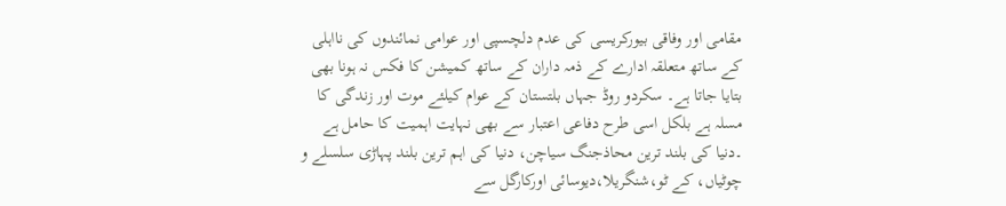مقامی اور وفاقی بیورکریسی کی عدم دلچسپی اور عوامی نمائندوں کی نااہلی کے ساتھ متعلقہ ادارے کے ذمہ داران کے ساتھ کمیشن کا فکس نہ ہونا بھی بتایا جاتا ہے۔ سکردو روڈ جہاں بلتستان کے عوام کیلئے موت اور زندگی کا مسلہ ہے بلکل اسی طرح دفاعی اعتبار سے بھی نہایت اہمیت کا حامل ہے ۔دنیا کی بلند ترین محاذجنگ سیاچن، دنیا کی اہم ترین بلند پہاڑی سلسلے و چوٹیاں، کے ٹو،شنگریلا،دیوسائی اورکارگل سے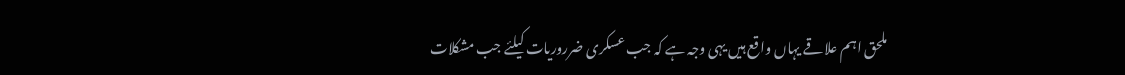ملحق اہم علاقے یہاں واقع ہیں یہی وجہ ہے کہ جب عسکری ضرروریات کیلئے جب مشکلات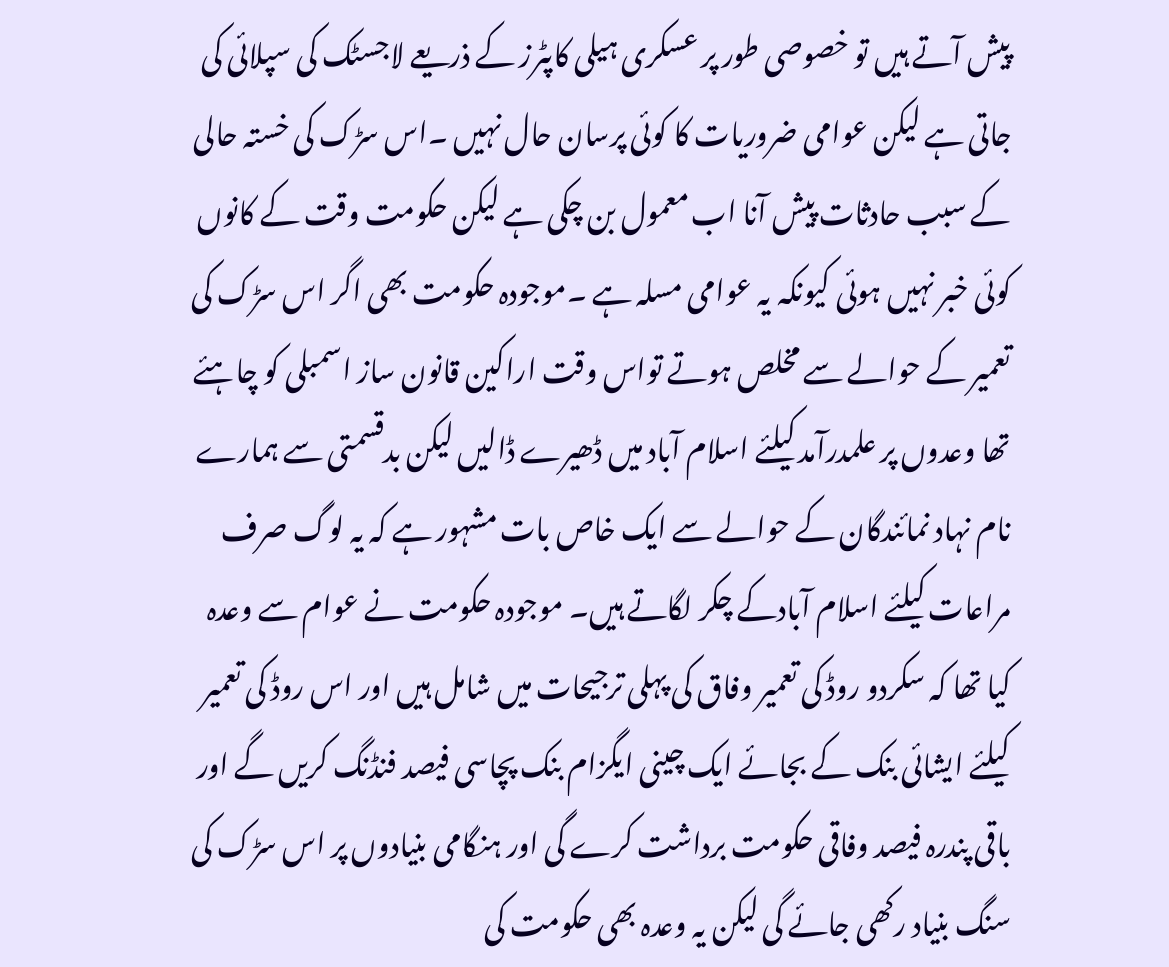پیش آتے ہیں تو خصوصی طور پر عسکری ہیلی کاپٹرز کے ذریعے لاجسٹک کی سپلائی کی جاتی ہے لیکن عوامی ضروریات کا کوئی پرسان حال نہیں ۔اس سڑک کی خستہ حالی کے سبب حادثات پیش آنا اب معمول بن چکی ہے لیکن حکومت وقت کے کانوں کوئی خبر نہیں ہوئی کیونکہ یہ عوامی مسلہ ہے ۔موجودہ حکومت بھی اگر اس سڑک کی تعمیر کے حوالے سے مخلص ہوتے تواس وقت اراکین قانون ساز اسمبلی کو چاہئے تھا وعدوں پر علمدرآمد کیلئے اسلام آباد میں ڈھیرے ڈالیں لیکن بدقسمتی سے ہمارے نام نہاد نمائندگان کے حوالے سے ایک خاص بات مشہور ہے کہ یہ لوگ صرف مراعات کیلئے اسلام آبادکے چکر لگاتے ہیں۔ موجودہ حکومت نے عوام سے وعدہ کیا تھا کہ سکردو روڈ کی تعمیر وفاق کی پہلی ترجیحات میں شامل ہیں اور اس روڈ کی تعمیر کیلئے ایشائی بنک کے بجائے ایک چینی ایگزام بنک پچاسی فیصد فنڈنگ کریں گے اور باقی پندرہ فیصد وفاقی حکومت برداشت کرے گی اور ہنگامی بنیادوں پر اس سڑک کی سنگ بنیاد رکھی جائے گی لیکن یہ وعدہ بھی حکومت کی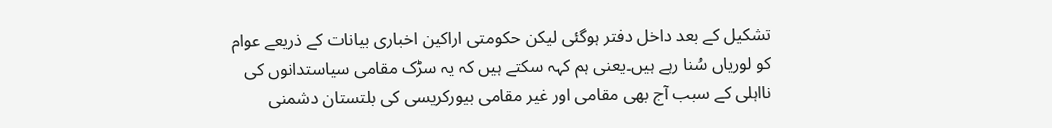تشکیل کے بعد داخل دفتر ہوگئی لیکن حکومتی اراکین اخباری بیانات کے ذریعے عوام کو لوریاں سُنا رہے ہیں۔یعنی ہم کہہ سکتے ہیں کہ یہ سڑک مقامی سیاستدانوں کی نااہلی کے سبب آج بھی مقامی اور غیر مقامی بیورکریسی کی بلتستان دشمنی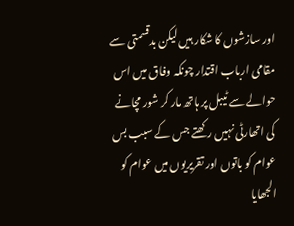اور سازشوں کا شکار ہیں لیکن بدقسمتی سے مقامی ارباب اقتدار چونکہ وفاق میں اس حوالے سے ٹیبل پر ہاتھ مار کر شور مچانے کی اتھارٹی نہیں رکھتے جس کے سبب بس عوام کو باتوں اور تقریریوں میں عوام کو الجھایا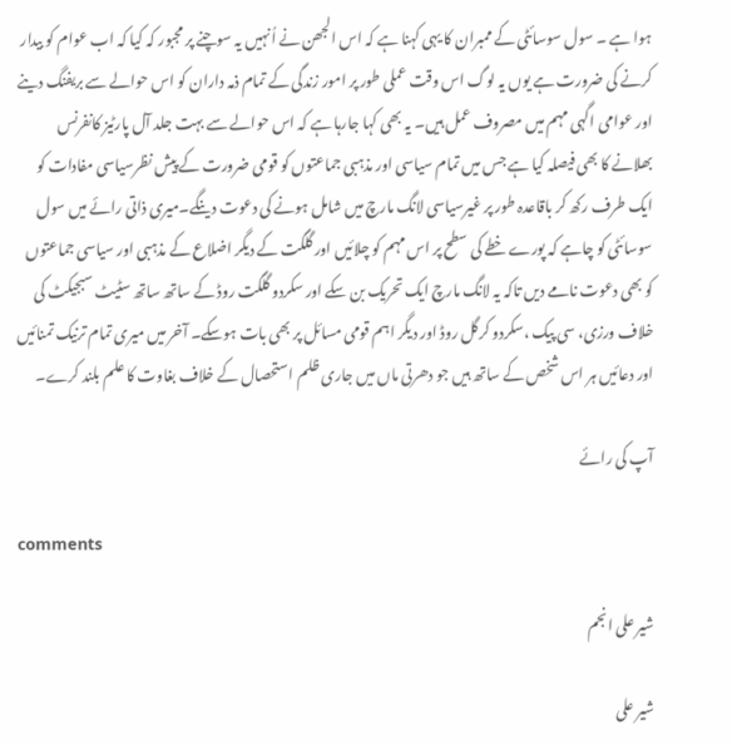ہوا ہے ۔ سول سوسائٹی کے ممبران کا یہی کہنا ہے کہ اس الجھن نے اُنہیں یہ سوچنے پر مجبور کہ کیا کہ اب عوام کو بیدار کرنے کی ضرورت ہے یوں یہ لوگ اس وقت عملی طور پر امور زندگی کے تمام ذمہ داران کو اس حوالے سے بریفنگ دینے اور عوامی اگہی مہم میں مصروف عمل ہیں۔ یہ بھی کہا جارہا ہے کہ اس حوالے سے بہت جلد آل پارٹیز کانفرنس بھلانے کا بھی فیصلہ کیا ہے جس میں تمام سیاسی اور مذہبی جماعتوں کو قومی ضرورت کے پیش نظرسیاسی مفادات کو ایک طرف رکھ کر باقاعدہ طور پر غیرسیاسی لانگ مارچ میں شامل ہونے کی دعوت دینگے۔میری ذاتی رائے میں سول سوسائٹی کو چاہے کہ پورے خطے کی سطح پر اس مہم کو چلائیں اور گلگت کے دیگر اضلاع کے مذہبی اور سیاسی جماعتوں کو بھی دعوت نامے دیں تاکہ یہ لانگ مارچ ایک تحریک بن سکے اور سکردو گلگت روڈ کے ساتھ ساتھ سٹیٹ سبجیکٹ کی خلاف ورزی، سی پیک ،سکردو کرگل روڈ اور دیگر اہم قومی مسائل پر بھی بات ہوسکے۔ آخر میں میری تمام ترنیک تمنائیں اور دعائیں ہر اس شخص کے ساتھ ہیں جو دھرتی ماں میں جاری ظلم استحصال کے خلاف بغاوت کا علم بلند کرے۔

آپ کی رائے

comments

شیر علی انجم

شیر علی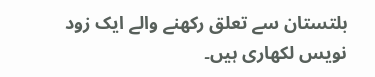بلتستان سے تعلق رکھنے والے ایک زود نویس لکھاری ہیں۔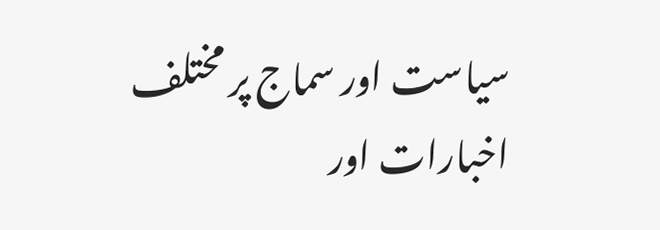سیاست اور سماج پر مختلف اخبارات اور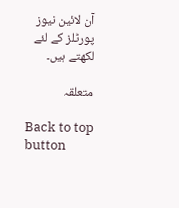آن لائین نیوز پورٹلز کے لئے لکھتے ہیں۔

متعلقہ

Back to top button